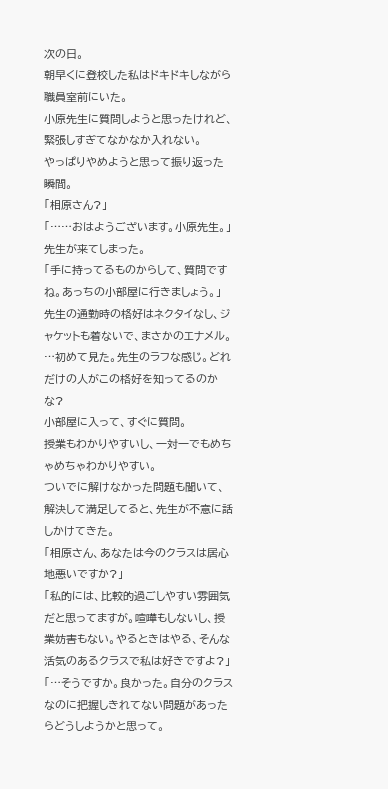次の日。
朝早くに登校した私はドキドキしながら職員室前にいた。
小原先生に質問しようと思ったけれど、緊張しすぎてなかなか入れない。
やっぱりやめようと思って振り返った瞬間。
「相原さん?」
「……おはようございます。小原先生。」
先生が来てしまった。
「手に持ってるものからして、質問ですね。あっちの小部屋に行きましょう。」
先生の通勤時の格好はネクタイなし、ジャケットも着ないで、まさかのエナメル。
…初めて見た。先生のラフな感じ。どれだけの人がこの格好を知ってるのかな?
小部屋に入って、すぐに質問。
授業もわかりやすいし、一対一でもめちゃめちゃわかりやすい。
ついでに解けなかった問題も聞いて、解決して満足してると、先生が不意に話しかけてきた。
「相原さん、あなたは今のクラスは居心地悪いですか?」
「私的には、比較的過ごしやすい雰囲気だと思ってますが。喧嘩もしないし、授業妨害もない。やるときはやる、そんな活気のあるクラスで私は好きですよ?」
「…そうですか。良かった。自分のクラスなのに把握しきれてない問題があったらどうしようかと思って。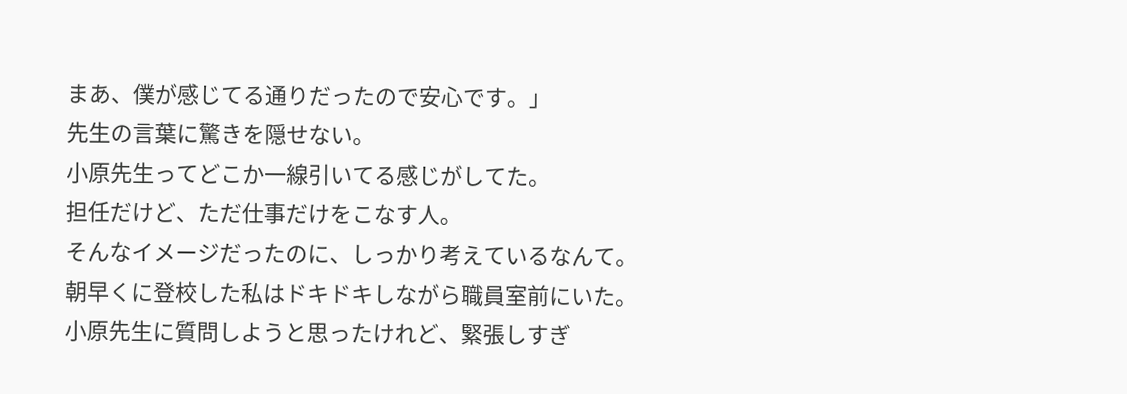まあ、僕が感じてる通りだったので安心です。」
先生の言葉に驚きを隠せない。
小原先生ってどこか一線引いてる感じがしてた。
担任だけど、ただ仕事だけをこなす人。
そんなイメージだったのに、しっかり考えているなんて。
朝早くに登校した私はドキドキしながら職員室前にいた。
小原先生に質問しようと思ったけれど、緊張しすぎ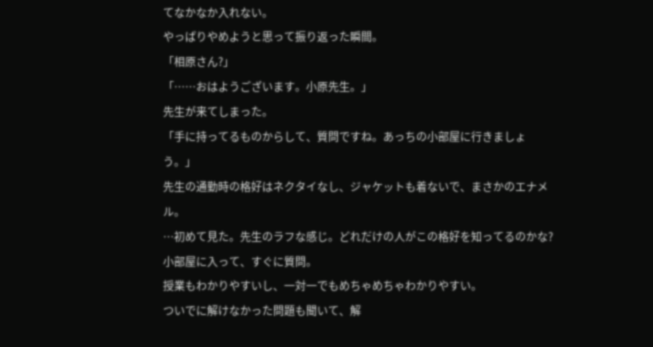てなかなか入れない。
やっぱりやめようと思って振り返った瞬間。
「相原さん?」
「……おはようございます。小原先生。」
先生が来てしまった。
「手に持ってるものからして、質問ですね。あっちの小部屋に行きましょう。」
先生の通勤時の格好はネクタイなし、ジャケットも着ないで、まさかのエナメル。
…初めて見た。先生のラフな感じ。どれだけの人がこの格好を知ってるのかな?
小部屋に入って、すぐに質問。
授業もわかりやすいし、一対一でもめちゃめちゃわかりやすい。
ついでに解けなかった問題も聞いて、解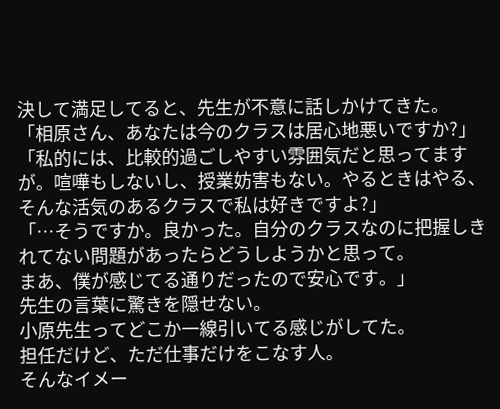決して満足してると、先生が不意に話しかけてきた。
「相原さん、あなたは今のクラスは居心地悪いですか?」
「私的には、比較的過ごしやすい雰囲気だと思ってますが。喧嘩もしないし、授業妨害もない。やるときはやる、そんな活気のあるクラスで私は好きですよ?」
「…そうですか。良かった。自分のクラスなのに把握しきれてない問題があったらどうしようかと思って。
まあ、僕が感じてる通りだったので安心です。」
先生の言葉に驚きを隠せない。
小原先生ってどこか一線引いてる感じがしてた。
担任だけど、ただ仕事だけをこなす人。
そんなイメー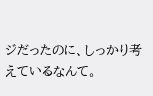ジだったのに、しっかり考えているなんて。